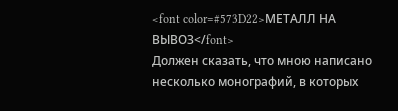<font color=#573D22>МЕТАЛЛ НА ВЫВОЗ</font>
Должен сказать, что мною написано несколько монографий, в которых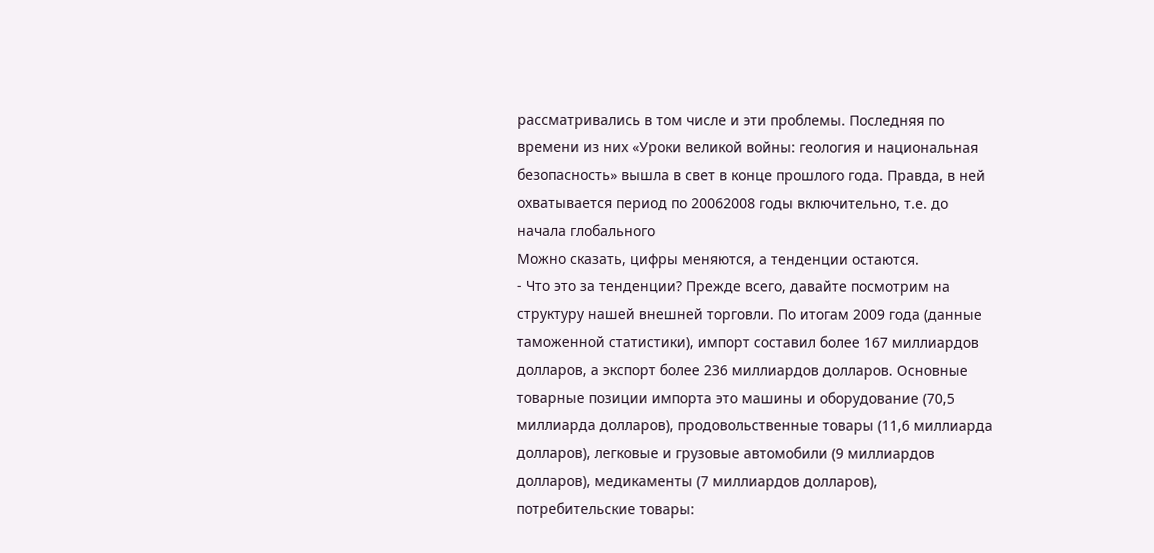рассматривались в том числе и эти проблемы. Последняя по времени из них «Уроки великой войны: геология и национальная безопасность» вышла в свет в конце прошлого года. Правда, в ней охватывается период по 20062008 годы включительно, т.е. до начала глобального
Можно сказать, цифры меняются, а тенденции остаются.
- Что это за тенденции? Прежде всего, давайте посмотрим на структуру нашей внешней торговли. По итогам 2009 года (данные таможенной статистики), импорт составил более 167 миллиардов долларов, а экспорт более 236 миллиардов долларов. Основные товарные позиции импорта это машины и оборудование (70,5 миллиарда долларов), продовольственные товары (11,6 миллиарда долларов), легковые и грузовые автомобили (9 миллиардов долларов), медикаменты (7 миллиардов долларов), потребительские товары: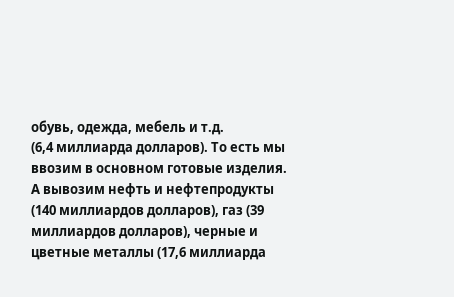обувь, одежда, мебель и т.д.
(6,4 миллиарда долларов). То есть мы ввозим в основном готовые изделия. А вывозим нефть и нефтепродукты (140 миллиардов долларов), газ (39 миллиардов долларов), черные и цветные металлы (17,6 миллиарда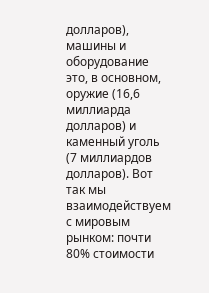долларов), машины и оборудование это, в основном, оружие (16,6 миллиарда долларов) и каменный уголь (7 миллиардов долларов). Вот так мы взаимодействуем с мировым рынком: почти 80% стоимости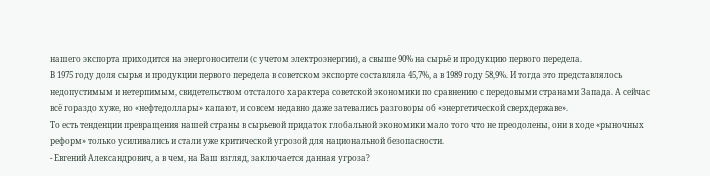нашего экспорта приходится на энергоносители (с учетом электроэнергии), а свыше 90% на сырьё и продукцию первого передела.
В 1975 году доля сырья и продукции первого передела в советском экспорте составляла 45,7%, а в 1989 году 58,9%. И тогда это представлялось недопустимым и нетерпимым, свидетельством отсталого характера советской экономики по сравнению с передовыми странами Запада. А сейчас всё гораздо хуже, но «нефтедоллары» капают, и совсем недавно даже затевались разговоры об «энергетической сверхдержаве».
То есть тенденции превращения нашей страны в сырьевой придаток глобальной экономики мало того что не преодолены, они в ходе «рыночных реформ» только усиливались и стали уже критической угрозой для национальной безопасности.
- Евгений Александрович, а в чем, на Ваш взгляд, заключается данная угроза?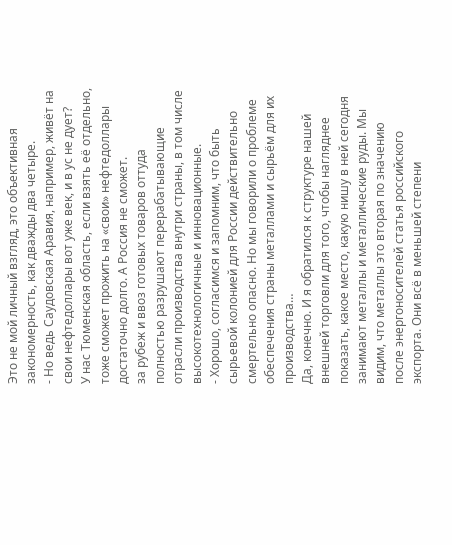Это не мой личный взгляд, это объективная закономерность, как дважды два четыре.
- Но ведь Саудовская Аравия, например, живёт на свои нефтедоллары вот уже век, и в ус не дует?
У нас Тюменская область, если взять её отдельно, тоже сможет прожить на «свои» нефтедоллары достаточно долго. А Россия не сможет.
за рубеж и ввоз готовых товаров оттуда полностью разрушают перерабатывающие отрасли производства внутри страны, в том числе высокотехнологичные и инновационные.
- Хорошо, согласимся и запомним, что быть сырьевой колонией для России действительно смертельно опасно. Но мы говорили о проблеме обеспечения страны металлами и сырьём для их производства…
Да, конечно. И я обратился к структуре нашей внешней торговли для того, чтобы нагляднее показать, какое место, какую нишу в ней сегодня занимают металлы и металлические руды. Мы видим, что металлы это вторая по значению после энергоносителей статья российского экспорта. Они всё в меньшей степени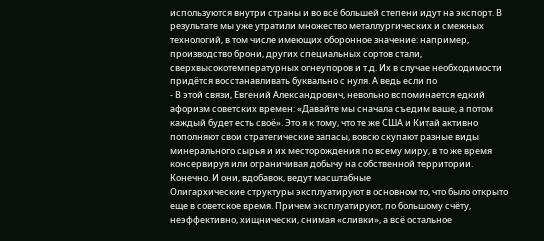используются внутри страны и во всё большей степени идут на экспорт. В результате мы уже утратили множество металлургических и смежных технологий, в том числе имеющих оборонное значение: например, производство брони, других специальных сортов стали, сверхвысокотемпературных огнеупоров и т.д. Их в случае необходимости придётся восстанавливать буквально с нуля. А ведь если по
- В этой связи, Евгений Александрович, невольно вспоминается едкий афоризм советских времен: «Давайте мы сначала съедим ваше, а потом каждый будет есть своё». Это я к тому, что те же США и Китай активно пополняют свои стратегические запасы, вовсю скупают разные виды минерального сырья и их месторождения по всему миру, в то же время консервируя или ограничивая добычу на собственной территории.
Конечно. И они, вдобавок, ведут масштабные
Олигархические структуры эксплуатируют в основном то, что было открыто еще в советское время. Причем эксплуатируют, по большому счёту, неэффективно, хищнически, снимая «сливки», а всё остальное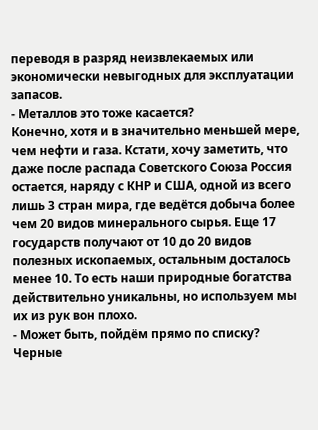переводя в разряд неизвлекаемых или экономически невыгодных для эксплуатации запасов.
- Металлов это тоже касается?
Конечно, хотя и в значительно меньшей мере, чем нефти и газа. Кстати, хочу заметить, что даже после распада Советского Союза Россия остается, наряду с КНР и США, одной из всего лишь 3 стран мира, где ведётся добыча более чем 20 видов минерального сырья. Еще 17 государств получают от 10 до 20 видов полезных ископаемых, остальным досталось менее 10. То есть наши природные богатства действительно уникальны, но используем мы их из рук вон плохо.
- Может быть, пойдём прямо по списку? Черные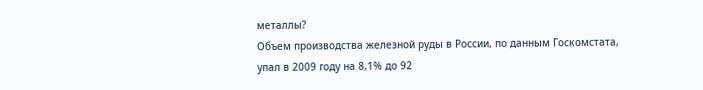металлы?
Объем производства железной руды в России, по данным Госкомстата, упал в 2009 году на 8,1% до 92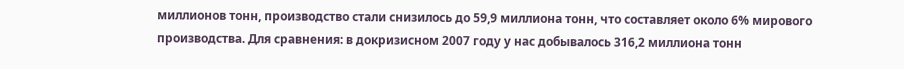миллионов тонн, производство стали снизилось до 59,9 миллиона тонн, что составляет около 6% мирового производства. Для сравнения: в докризисном 2007 году у нас добывалось 316,2 миллиона тонн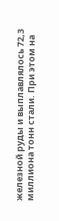железной руды и выплавлялось 72,3 миллиона тонн стали. При этом на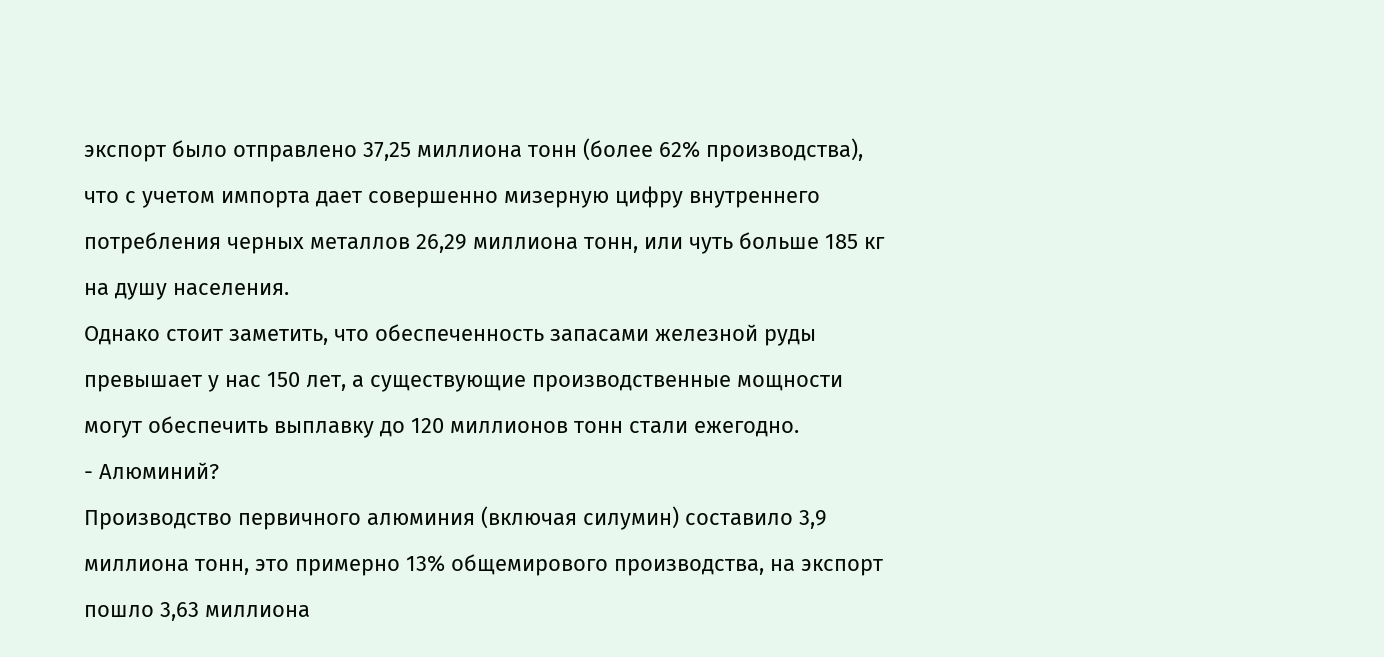экспорт было отправлено 37,25 миллиона тонн (более 62% производства), что с учетом импорта дает совершенно мизерную цифру внутреннего потребления черных металлов 26,29 миллиона тонн, или чуть больше 185 кг на душу населения.
Однако стоит заметить, что обеспеченность запасами железной руды превышает у нас 150 лет, а существующие производственные мощности могут обеспечить выплавку до 120 миллионов тонн стали ежегодно.
- Алюминий?
Производство первичного алюминия (включая силумин) составило 3,9 миллиона тонн, это примерно 13% общемирового производства, на экспорт пошло 3,63 миллиона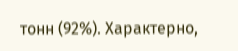тонн (92%). Характерно,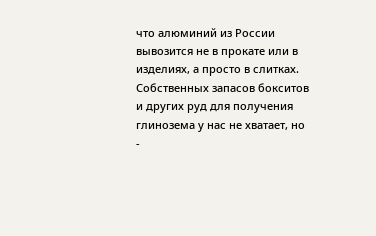что алюминий из России вывозится не в прокате или в изделиях, а просто в слитках. Собственных запасов бокситов и других руд для получения глинозема у нас не хватает, но
-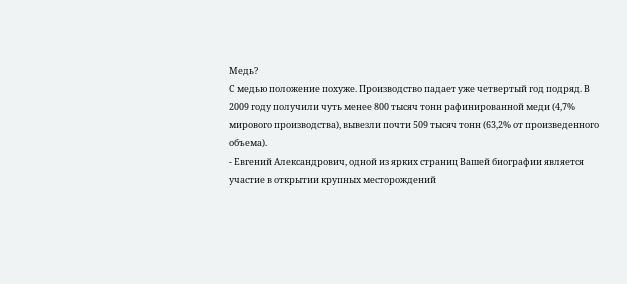Медь?
С медью положение похуже. Производство падает уже четвертый год подряд. В 2009 году получили чуть менее 800 тысяч тонн рафинированной меди (4,7% мирового производства), вывезли почти 509 тысяч тонн (63,2% от произведенного объема).
- Евгений Александрович, одной из ярких страниц Вашей биографии является участие в открытии крупных месторождений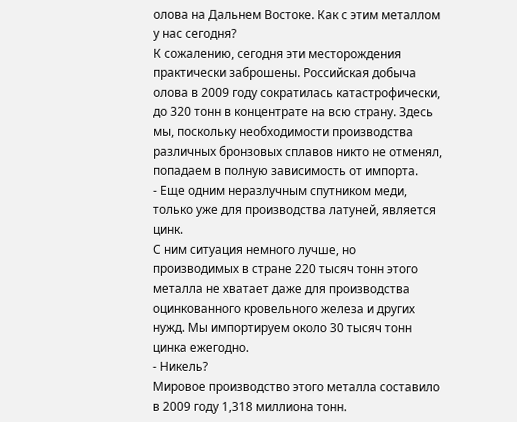олова на Дальнем Востоке. Как с этим металлом у нас сегодня?
К сожалению, сегодня эти месторождения практически заброшены. Российская добыча олова в 2009 году сократилась катастрофически, до 320 тонн в концентрате на всю страну. Здесь мы, поскольку необходимости производства различных бронзовых сплавов никто не отменял, попадаем в полную зависимость от импорта.
- Еще одним неразлучным спутником меди, только уже для производства латуней, является цинк.
С ним ситуация немного лучше, но производимых в стране 220 тысяч тонн этого металла не хватает даже для производства оцинкованного кровельного железа и других нужд. Мы импортируем около 30 тысяч тонн цинка ежегодно.
- Никель?
Мировое производство этого металла составило в 2009 году 1,318 миллиона тонн.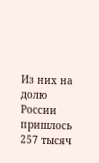Из них на долю России пришлось 257 тысяч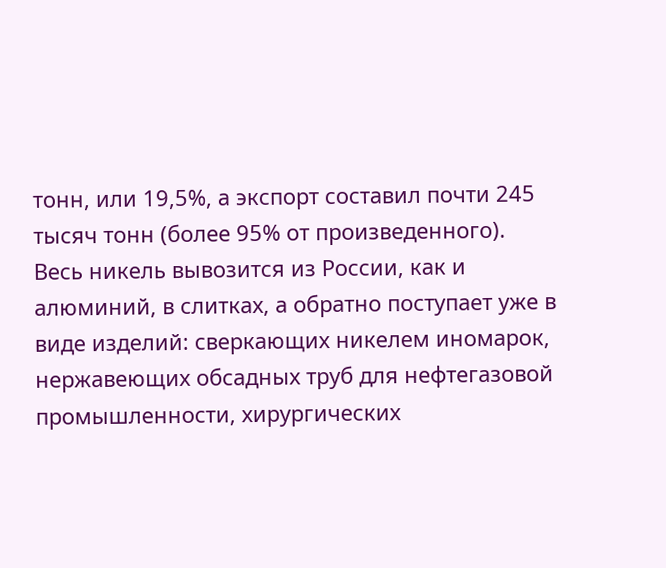тонн, или 19,5%, а экспорт составил почти 245 тысяч тонн (более 95% от произведенного).
Весь никель вывозится из России, как и алюминий, в слитках, а обратно поступает уже в виде изделий: сверкающих никелем иномарок, нержавеющих обсадных труб для нефтегазовой промышленности, хирургических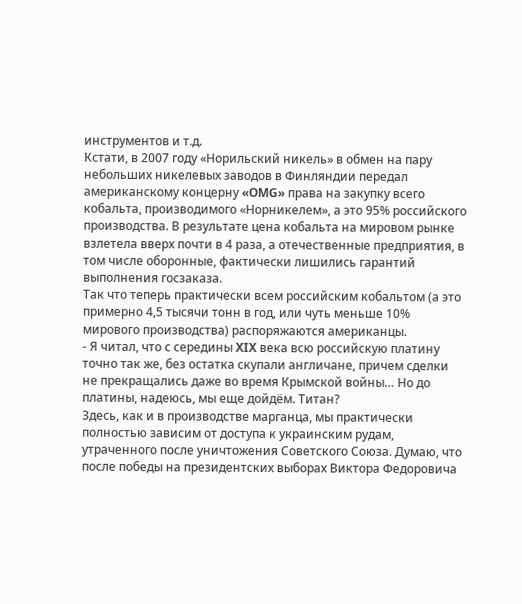инструментов и т.д.
Кстати, в 2007 году «Норильский никель» в обмен на пару небольших никелевых заводов в Финляндии передал американскому концерну «OMG» права на закупку всего кобальта, производимого «Норникелем», а это 95% российского производства. В результате цена кобальта на мировом рынке взлетела вверх почти в 4 раза, а отечественные предприятия, в том числе оборонные, фактически лишились гарантий выполнения госзаказа.
Так что теперь практически всем российским кобальтом (а это примерно 4,5 тысячи тонн в год, или чуть меньше 10% мирового производства) распоряжаются американцы.
- Я читал, что с середины XIX века всю российскую платину точно так же, без остатка скупали англичане, причем сделки не прекращались даже во время Крымской войны… Но до платины, надеюсь, мы еще дойдём. Титан?
Здесь, как и в производстве марганца, мы практически полностью зависим от доступа к украинским рудам, утраченного после уничтожения Советского Союза. Думаю, что после победы на президентских выборах Виктора Федоровича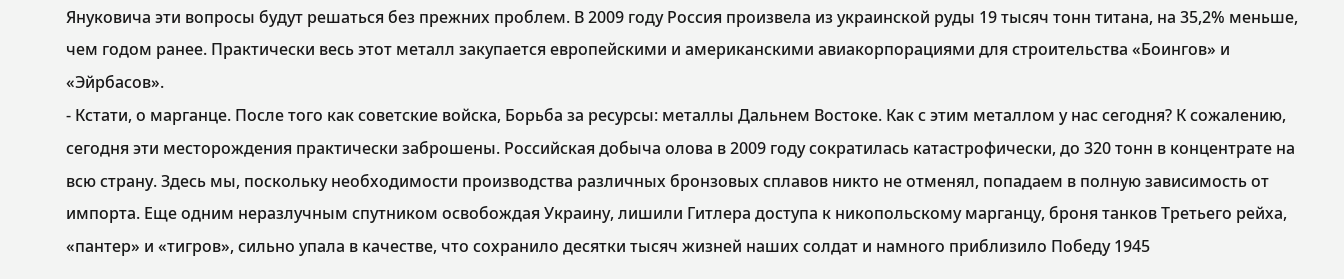Януковича эти вопросы будут решаться без прежних проблем. В 2009 году Россия произвела из украинской руды 19 тысяч тонн титана, на 35,2% меньше, чем годом ранее. Практически весь этот металл закупается европейскими и американскими авиакорпорациями для строительства «Боингов» и «Эйрбасов».
- Кстати, о марганце. После того как советские войска, Борьба за ресурсы: металлы Дальнем Востоке. Как с этим металлом у нас сегодня? К сожалению, сегодня эти месторождения практически заброшены. Российская добыча олова в 2009 году сократилась катастрофически, до 320 тонн в концентрате на всю страну. Здесь мы, поскольку необходимости производства различных бронзовых сплавов никто не отменял, попадаем в полную зависимость от импорта. Еще одним неразлучным спутником освобождая Украину, лишили Гитлера доступа к никопольскому марганцу, броня танков Третьего рейха, «пантер» и «тигров», сильно упала в качестве, что сохранило десятки тысяч жизней наших солдат и намного приблизило Победу 1945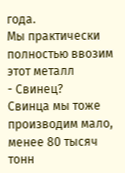года.
Мы практически полностью ввозим этот металл
- Свинец?
Свинца мы тоже производим мало, менее 80 тысяч тонн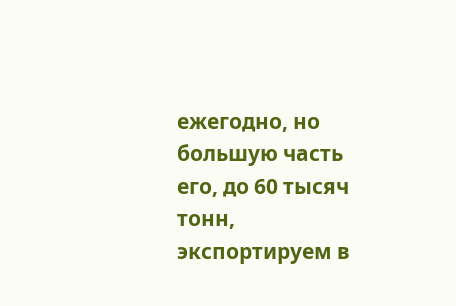ежегодно, но большую часть его, до 60 тысяч тонн, экспортируем в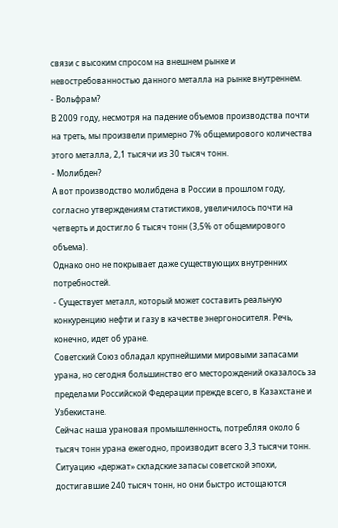связи с высоким спросом на внешнем рынке и невостребованностью данного металла на рынке внутреннем.
- Вольфрам?
В 2009 году, несмотря на падение объемов производства почти на треть, мы произвели примерно 7% общемирового количества этого металла, 2,1 тысячи из 30 тысяч тонн.
- Молибден?
А вот производство молибдена в России в прошлом году, согласно утверждениям статистиков, увеличилось почти на четверть и достигло 6 тысяч тонн (3,5% от общемирового объема).
Однако оно не покрывает даже существующих внутренних потребностей.
- Существует металл, который может составить реальную конкуренцию нефти и газу в качестве энергоносителя. Речь, конечно, идет об уране.
Советский Союз обладал крупнейшими мировыми запасами урана, но сегодня большинство его месторождений оказалось за пределами Российской Федерации прежде всего, в Казахстане и Узбекистане.
Сейчас наша урановая промышленность, потребляя около 6 тысяч тонн урана ежегодно, производит всего 3,3 тысячи тонн. Ситуацию «держат» складские запасы советской эпохи, достигавшие 240 тысяч тонн, но они быстро истощаются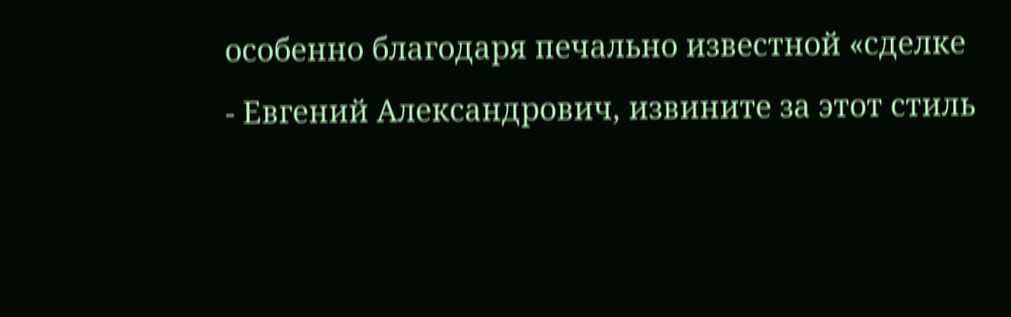особенно благодаря печально известной «сделке
- Евгений Александрович, извините за этот стиль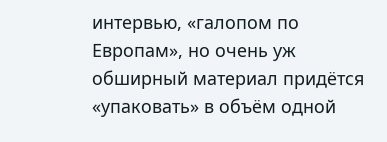интервью, «галопом по Европам», но очень уж обширный материал придётся «упаковать» в объём одной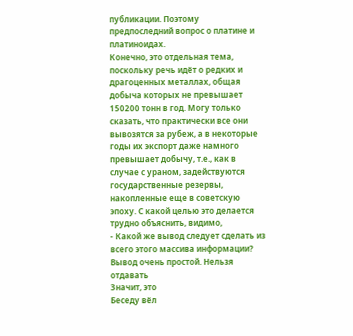публикации. Поэтому предпоследний вопрос о платине и платиноидах.
Конечно, это отдельная тема, поскольку речь идёт о редких и драгоценных металлах, общая добыча которых не превышает 150200 тонн в год. Могу только сказать, что практически все они вывозятся за рубеж, а в некоторые годы их экспорт даже намного превышает добычу, т.е., как в случае с ураном, задействуются государственные резервы, накопленные еще в советскую эпоху. С какой целью это делается трудно объяснить, видимо,
- Какой же вывод следует сделать из всего этого массива информации?
Вывод очень простой. Нельзя отдавать
Значит, это
Беседу вёл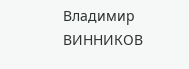Владимир ВИННИКОВ